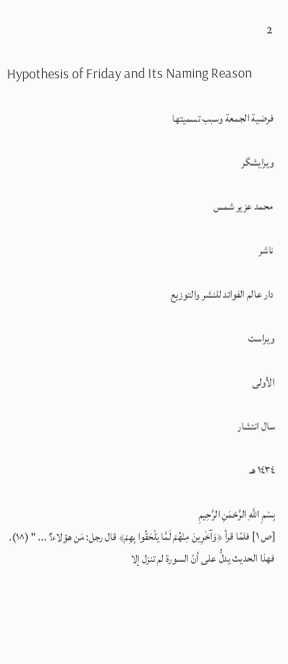2

Hypothesis of Friday and Its Naming Reason

فرضية الجمعة وسبب تسميتها

ویرایشگر

محمد عزير شمس

ناشر

دار عالم الفوائد للنشر والتوزيع

ویراست

الأولى

سال انتشار

١٤٣٤ هـ

بِسْمِ اللَّهِ الرَّحْمَنِ الرَّحِيمِ
[ص ١] فلمّا قرأ ﴿وَآخَرِينَ مِنْهُمْ لَمَّا يَلْحَقُوا بِهِمْ﴾ قال رجل: مَن هؤلاء؟ ... " (^١).
فهذا الحديث يدلُّ على أنّ السورة لم تنزل إلا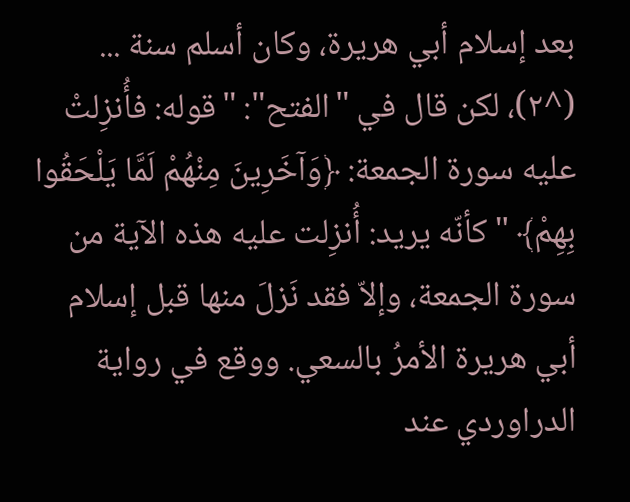بعد إسلام أبي هريرة، وكان أسلم سنة ... (^٢)، لكن قال في "الفتح": "قوله: فأُنزِلتْ عليه سورة الجمعة: ﴿وَآخَرِينَ مِنْهُمْ لَمَّا يَلْحَقُوا بِهِمْ﴾ " كأنّه يريد: أُنزِلت عليه هذه الآية من سورة الجمعة، وإلاّ فقد نَزلَ منها قبل إسلام أبي هريرة الأمرُ بالسعي. ووقع في رواية الدراوردي عند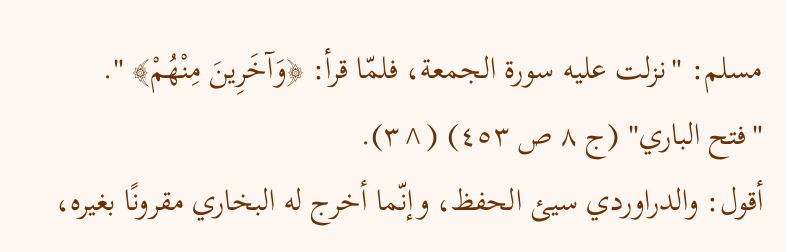مسلم: "نزلت عليه سورة الجمعة، فلمّا قرأ: ﴿وَآخَرِينَ مِنْهُمْ﴾ ". "فتح الباري" (ج ٨ ص ٤٥٣) (^٣).
أقول: والدراوردي سيئ الحفظ، وإنّما أخرج له البخاري مقرونًا بغيره،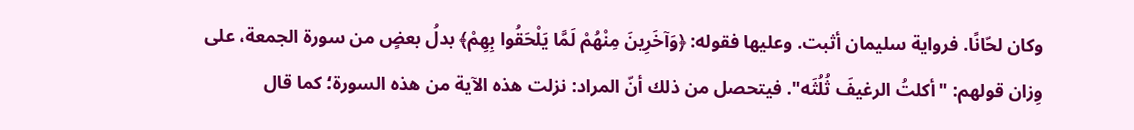وكان لحّانًا. فرواية سليمان أثبت. وعليها فقوله: ﴿وَآخَرِينَ مِنْهُمْ لَمَّا يَلْحَقُوا بِهِمْ﴾ بدلُ بعضٍ من سورة الجمعة، على وِزان قولهم: "أكلتُ الرغيفَ ثُلُثَه". فيتحصل من ذلك أنّ المراد: نزلت هذه الآية من هذه السورة؛ كما قال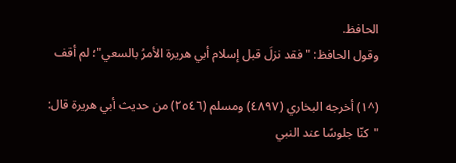الحافظ.
وقول الحافظ: "فقد نزلَ قبل إسلام أبي هريرة الأمرُ بالسعي"؛ لم أقف

(^١) أخرجه البخاري (٤٨٩٧) ومسلم (٢٥٤٦) من حديث أبي هريرة قال: "كنّا جلوسًا عند النبي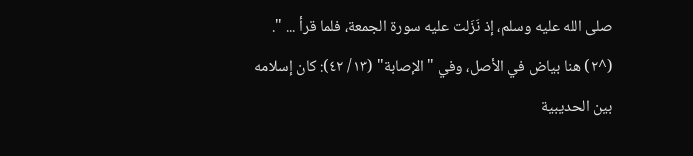صلى الله عليه وسلم، إذ نَزَلت عليه سورة الجمعة، فلما قرأ ... ".
(^٢) هنا بياض في الأصل، وفي "الإصابة" (١٣/ ٤٢): كان إسلامه بين الحديبية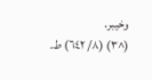وخيبر.
(^٣) (٨/ ٦٤٢) ط.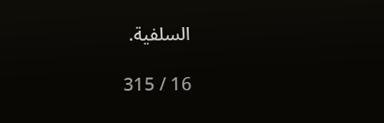السلفية.

16 / 315